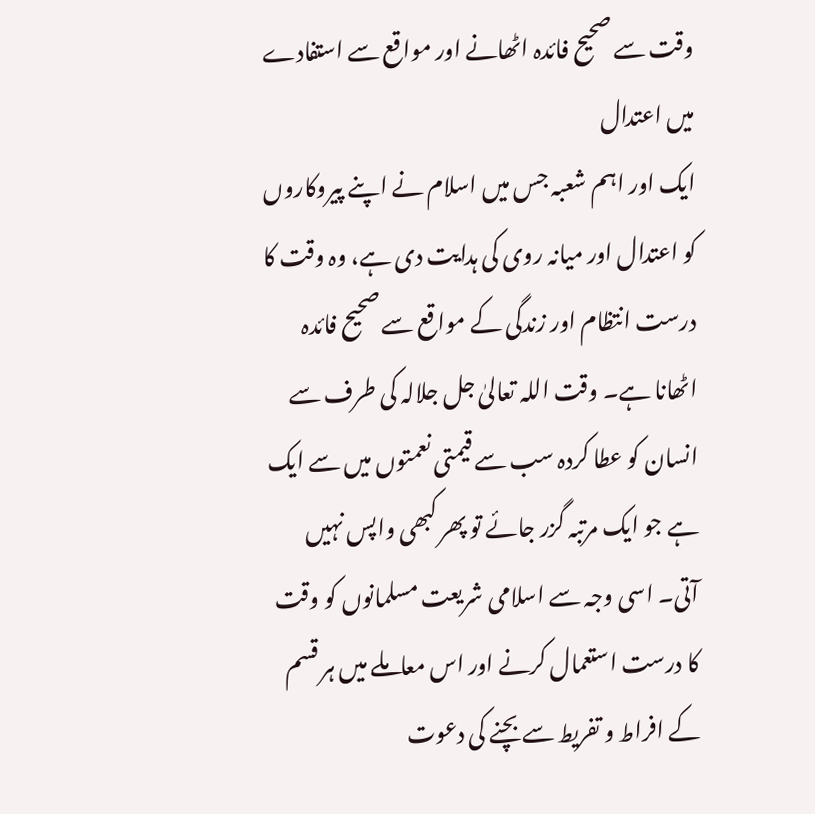وقت سے صحیح فائدہ اٹھانے اور مواقع سے استفادے میں اعتدال
ایک اور اہم شعبہ جس میں اسلام نے اپنے پیروکاروں کو اعتدال اور میانہ روی کی ہدایت دی ہے، وہ وقت کا درست انتظام اور زندگی کے مواقع سے صحیح فائدہ اٹھانا ہے۔ وقت اللہ تعالیٰ جل جلالہ کی طرف سے انسان کو عطا کردہ سب سے قیمتی نعمتوں میں سے ایک ہے جو ایک مرتبہ گزر جائے تو پھر کبھی واپس نہیں آتی۔ اسی وجہ سے اسلامی شریعت مسلمانوں کو وقت کا درست استعمال کرنے اور اس معاملے میں ہر قسم کے افراط و تفریط سے بچنے کی دعوت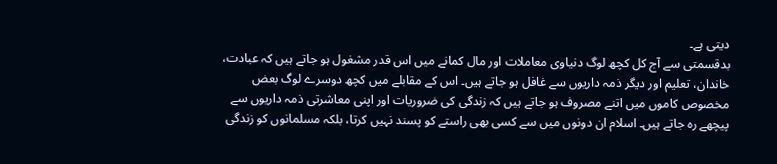دیتی ہے۔
بدقسمتی سے آج کل کچھ لوگ دنیاوی معاملات اور مال کمانے میں اس قدر مشغول ہو جاتے ہیں کہ عبادت، خاندان، تعلیم اور دیگر ذمہ داریوں سے غافل ہو جاتے ہیں۔ اس کے مقابلے میں کچھ دوسرے لوگ بعض مخصوص کاموں میں اتنے مصروف ہو جاتے ہیں کہ زندگی کی ضروریات اور اپنی معاشرتی ذمہ داریوں سے پیچھے رہ جاتے ہیں۔ اسلام ان دونوں میں سے کسی بھی راستے کو پسند نہیں کرتا، بلکہ مسلمانوں کو زندگی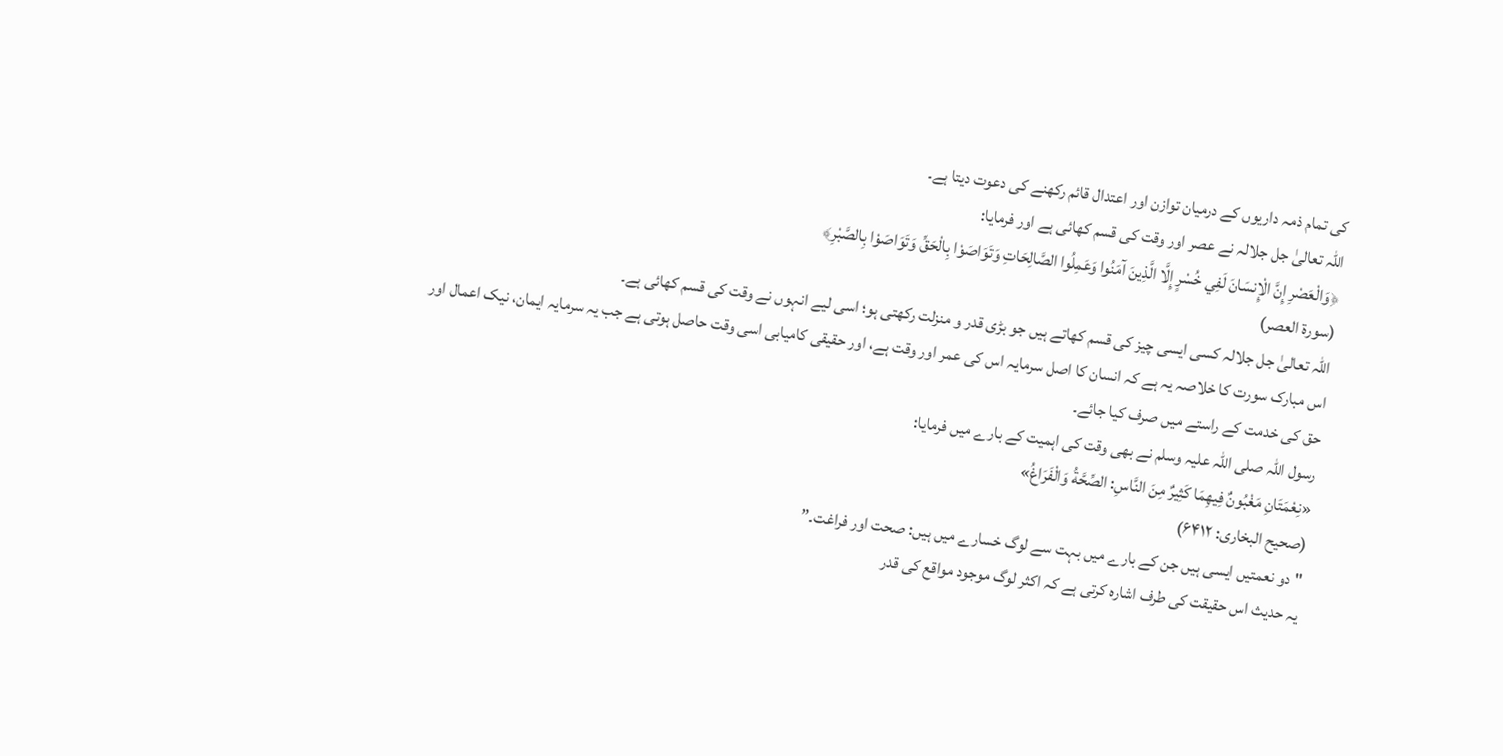کی تمام ذمہ داریوں کے درمیان توازن اور اعتدال قائم رکھنے کی دعوت دیتا ہے۔
اللہ تعالیٰ جل جلالہ نے عصر اور وقت کی قسم کھائی ہے اور فرمایا:
﴿وَالْعَصْرِ إِنَّ الْإِنسَانَ لَفِي خُسْرٍ إِلَّا الَّذِينَ آمَنُوا وَعَمِلُوا الصَّالِحَاتِ وَتَوَاصَوْا بِالْحَقِّ وَتَوَاصَوْا بِالصَّبْرِ﴾
(سورۃ العصر)
اللہ تعالیٰ جل جلالہ کسی ایسی چیز کی قسم کھاتے ہیں جو بڑی قدر و منزلت رکھتی ہو؛ اسی لیے انہوں نے وقت کی قسم کھائی ہے۔
اس مبارک سورت کا خلاصہ یہ ہے کہ انسان کا اصل سرمایہ اس کی عمر اور وقت ہے، اور حقیقی کامیابی اسی وقت حاصل ہوتی ہے جب یہ سرمایہ ایمان، نیک اعمال اور حق کی خدمت کے راستے میں صرف کیا جائے۔
رسول اللہ صلی اللہ علیہ وسلم نے بھی وقت کی اہمیت کے بارے میں فرمایا:
«نِعْمَتَانِ مَغْبُونٌ فِيهِمَا كَثِيرٌ مِنَ النَّاسِ: الصِّحَّةُ وَالْفَرَاغُ»
(صحیح البخاری: ۶۴۱۲)
"دو نعمتیں ایسی ہیں جن کے بارے میں بہت سے لوگ خسارے میں ہیں: صحت اور فراغت۔”
یہ حدیث اس حقیقت کی طرف اشارہ کرتی ہے کہ اکثر لوگ موجود مواقع کی قدر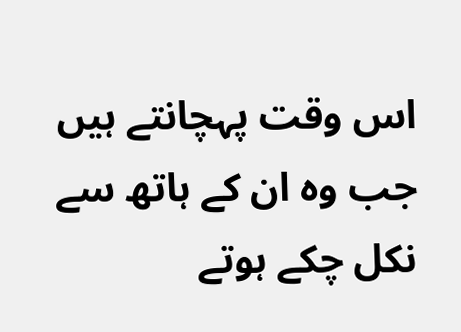اس وقت پہچانتے ہیں جب وہ ان کے ہاتھ سے نکل چکے ہوتے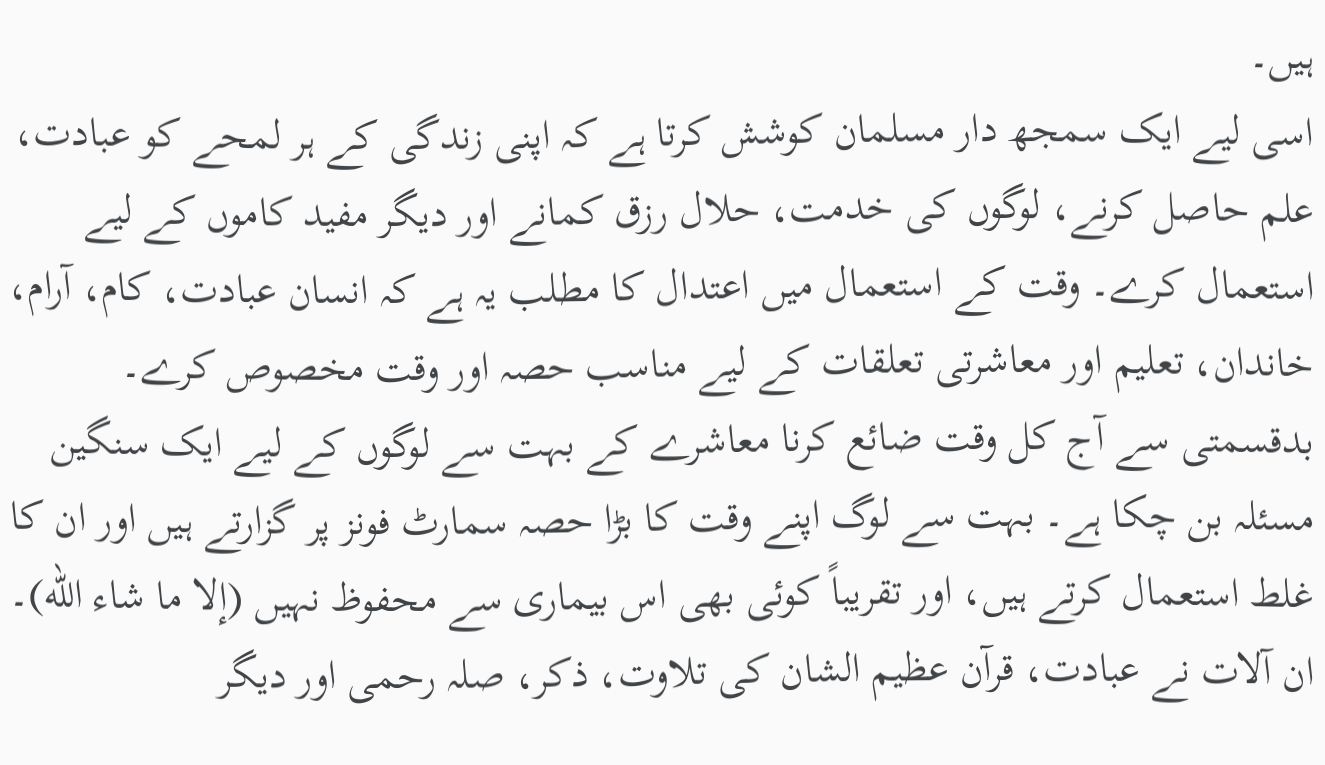ہیں۔
اسی لیے ایک سمجھ دار مسلمان کوشش کرتا ہے کہ اپنی زندگی کے ہر لمحے کو عبادت، علم حاصل کرنے، لوگوں کی خدمت، حلال رزق کمانے اور دیگر مفید کاموں کے لیے استعمال کرے۔ وقت کے استعمال میں اعتدال کا مطلب یہ ہے کہ انسان عبادت، کام، آرام، خاندان، تعلیم اور معاشرتی تعلقات کے لیے مناسب حصہ اور وقت مخصوص کرے۔
بدقسمتی سے آج کل وقت ضائع کرنا معاشرے کے بہت سے لوگوں کے لیے ایک سنگین مسئلہ بن چکا ہے۔ بہت سے لوگ اپنے وقت کا بڑا حصہ سمارٹ فونز پر گزارتے ہیں اور ان کا غلط استعمال کرتے ہیں، اور تقریباً کوئی بھی اس بیماری سے محفوظ نہیں (إلا ما شاء الله)۔ ان آلات نے عبادت، قرآن عظیم الشان کی تلاوت، ذکر، صلہ رحمی اور دیگر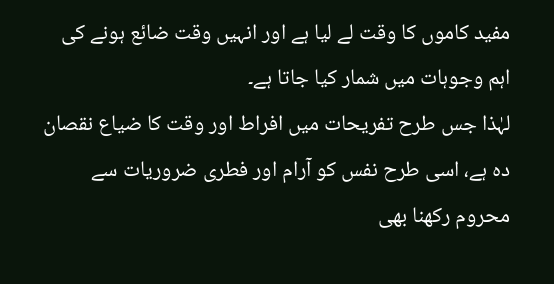مفید کاموں کا وقت لے لیا ہے اور انہیں وقت ضائع ہونے کی اہم وجوہات میں شمار کیا جاتا ہے۔
لہٰذا جس طرح تفریحات میں افراط اور وقت کا ضیاع نقصان دہ ہے، اسی طرح نفس کو آرام اور فطری ضروریات سے محروم رکھنا بھی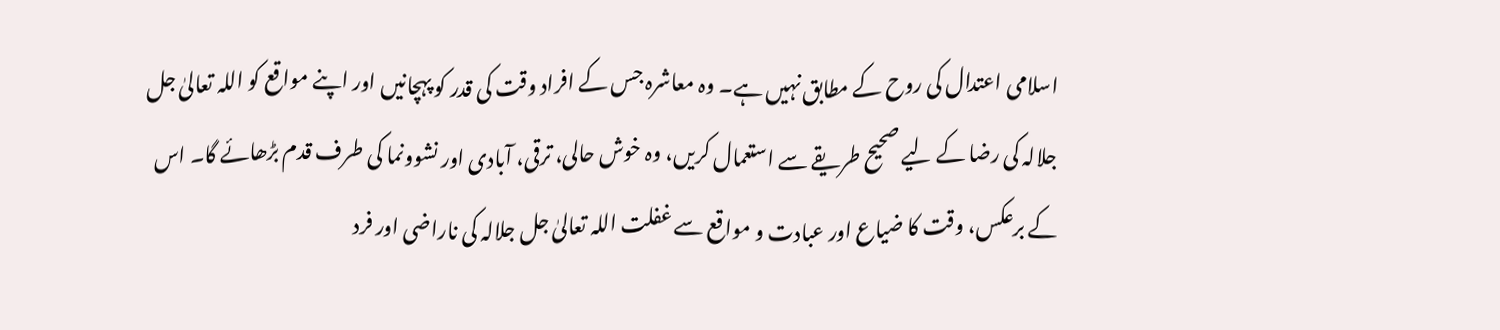اسلامی اعتدال کی روح کے مطابق نہیں ہے۔ وہ معاشرہ جس کے افراد وقت کی قدر کو پہچانیں اور اپنے مواقع کو اللہ تعالیٰ جل جلالہ کی رضا کے لیے صحیح طریقے سے استعمال کریں، وہ خوش حالی، ترقی، آبادی اور نشوونما کی طرف قدم بڑھائے گا۔ اس کے برعکس، وقت کا ضیاع اور عبادت و مواقع سے غفلت اللہ تعالیٰ جل جلالہ کی ناراضی اور فرد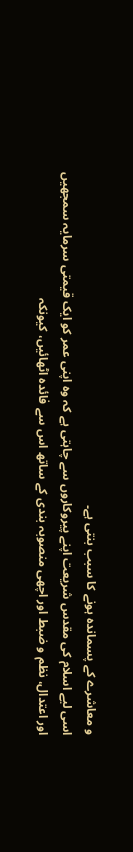و معاشرے کے پسماندہ ہونے کا سبب بنتی ہے۔
اسی لیے اسلام کی مقدس شریعت اپنے پیروکاروں سے چاہتی ہے کہ وہ اپنی عمر کو ایک قیمتی سرمایہ سمجھیں اور اعتدال، نظم و ضبط اور اچھی منصوبہ بندی کے ساتھ اس سے فائدہ اٹھائیں، کیونکہ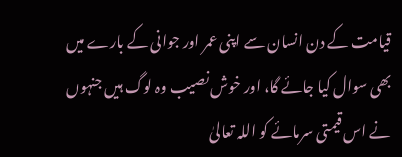قیامت کے دن انسان سے اپنی عمر اور جوانی کے بارے میں بھی سوال کیا جائے گا، اور خوش نصیب وہ لوگ ہیں جنہوں نے اس قیمتی سرمائے کو اللہ تعالیٰ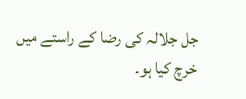جل جلالہ کی رضا کے راستے میں خرچ کیا ہو۔